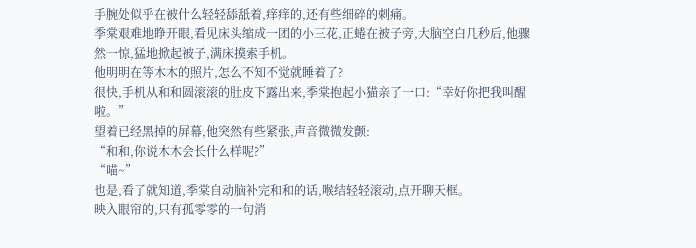手腕处似乎在被什么轻轻舔舐着,痒痒的,还有些细碎的刺痛。
季棠艰难地睁开眼,看见床头缩成一团的小三花,正蜷在被子旁,大脑空白几秒后,他骤然一惊,猛地掀起被子,满床摸索手机。
他明明在等木木的照片,怎么不知不觉就睡着了?
很快,手机从和和圆滚滚的肚皮下露出来,季棠抱起小猫亲了一口:“幸好你把我叫醒啦。”
望着已经黑掉的屏幕,他突然有些紧张,声音微微发颤:
“和和,你说木木会长什么样呢?”
“喵~”
也是,看了就知道,季棠自动脑补完和和的话,喉结轻轻滚动,点开聊天框。
映入眼帘的,只有孤零零的一句消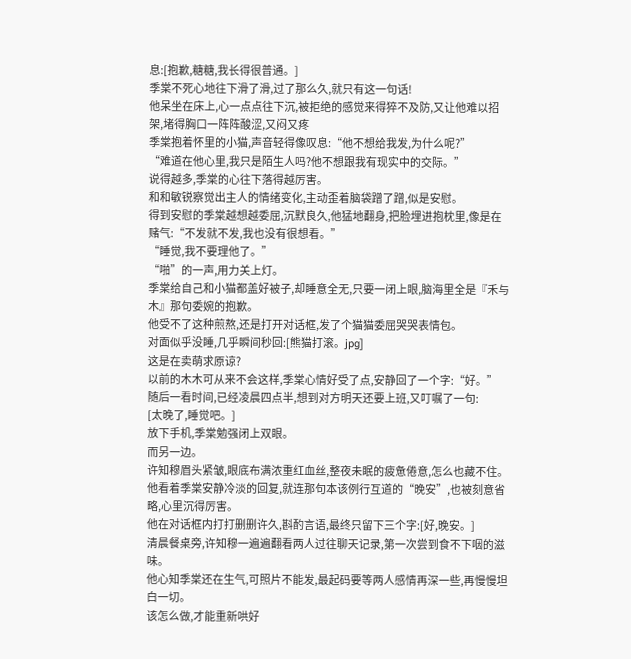息:[抱歉,糖糖,我长得很普通。]
季棠不死心地往下滑了滑,过了那么久,就只有这一句话!
他呆坐在床上,心一点点往下沉,被拒绝的感觉来得猝不及防,又让他难以招架,堵得胸口一阵阵酸涩,又闷又疼
季棠抱着怀里的小猫,声音轻得像叹息:“他不想给我发,为什么呢?”
“难道在他心里,我只是陌生人吗?他不想跟我有现实中的交际。”
说得越多,季棠的心往下落得越厉害。
和和敏锐察觉出主人的情绪变化,主动歪着脑袋蹭了蹭,似是安慰。
得到安慰的季棠越想越委屈,沉默良久,他猛地翻身,把脸埋进抱枕里,像是在赌气:“不发就不发,我也没有很想看。”
“睡觉,我不要理他了。”
“啪”的一声,用力关上灯。
季棠给自己和小猫都盖好被子,却睡意全无,只要一闭上眼,脑海里全是『禾与木』那句委婉的抱歉。
他受不了这种煎熬,还是打开对话框,发了个猫猫委屈哭哭表情包。
对面似乎没睡,几乎瞬间秒回:[熊猫打滚。jpg]
这是在卖萌求原谅?
以前的木木可从来不会这样,季棠心情好受了点,安静回了一个字:“好。”
随后一看时间,已经凌晨四点半,想到对方明天还要上班,又叮嘱了一句:
[太晚了,睡觉吧。]
放下手机,季棠勉强闭上双眼。
而另一边。
许知穆眉头紧皱,眼底布满浓重红血丝,整夜未眠的疲惫倦意,怎么也藏不住。
他看着季棠安静冷淡的回复,就连那句本该例行互道的“晚安”,也被刻意省略,心里沉得厉害。
他在对话框内打打删删许久,斟酌言语,最终只留下三个字:[好,晚安。]
清晨餐桌旁,许知穆一遍遍翻看两人过往聊天记录,第一次尝到食不下咽的滋味。
他心知季棠还在生气,可照片不能发,最起码要等两人感情再深一些,再慢慢坦白一切。
该怎么做,才能重新哄好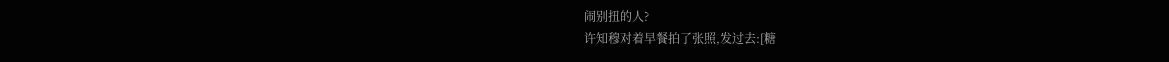闹别扭的人?
许知穆对着早餐拍了张照,发过去:[糖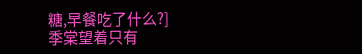糖,早餐吃了什么?]
季棠望着只有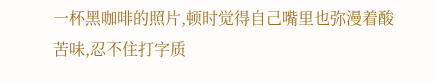一杯黑咖啡的照片,顿时觉得自己嘴里也弥漫着酸苦味,忍不住打字质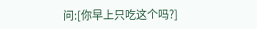问:[你早上只吃这个吗?]